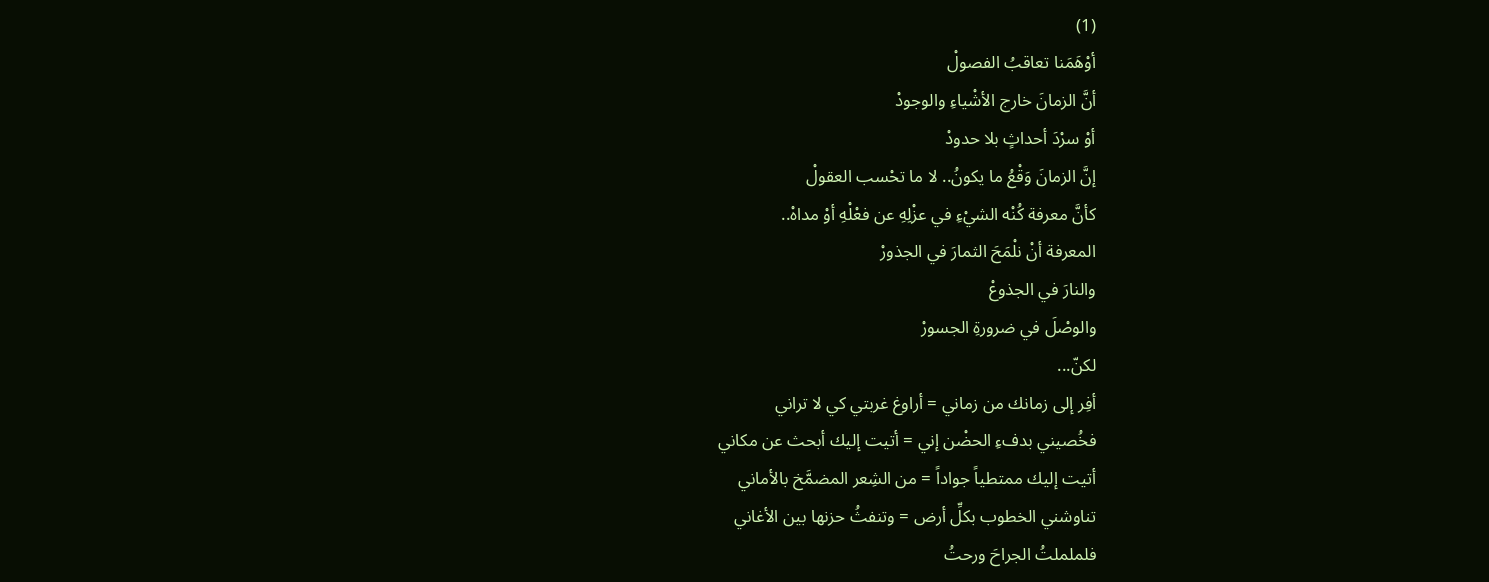(1)
أوْهَمَنا تعاقبُ الفصولْ
أنَّ الزمانَ خارج الأشْياءِ والوجودْ
أوْ سرْدَ أحداثٍ بلا حدودْ
إنَّ الزمانَ وَقْعُ ما يكونُ.. لا ما تحْسب العقولْ
كأنَّ معرفة كُنْه الشيْءِ في عزْلِهِ عن فعْلْهِ أوْ مداهْ..
المعرفة أنْ نلْمَحَ الثمارَ في الجذورْ
والنارَ في الجذوعْ
والوصْلَ في ضرورةِ الجسورْ
لكنّ...
أفِر إلى زمانك من زماني = أراوغ غربتي كي لا تراني
فخُصيني بدفءِ الحضْن إني = أتيت إليك أبحث عن مكاني
أتيت إليك ممتطياً جواداً = من الشِعر المضمَّخ بالأماني
تناوشني الخطوب بكلِّ أرض = وتنفثُ حزنها بين الأغاني
فلململتُ الجراحَ ورحتُ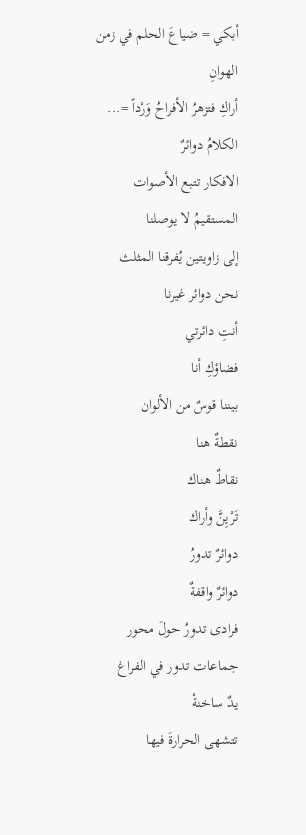أبكي = ضياعَ الحلم في زمن الهوانِ
أراكِ فتزهرُ الأفراحُ وَرْداً =...
الكلامُ دوائرٌ
الافكار تتبع الأصوات
المستقيمُ لا يوصلنا
إلى زاويتين يُفرقنا المثلث
نحن دوائر غيرنا
أنتِ دائرتي
فضاؤكِ أنا
بيننا قوسٌ من الألوان
نقطةٌ هنا
نقاطٌ هناك
تَرْيِنَّ وأراك
دوائرٌ تدورُ
دوائرٌ واقفةٌ
فرادى تدورُ حولَ محور
جماعات تدور في الفراغ
يدٌ ساخنةْ
تتشهى الحرارةَ فيها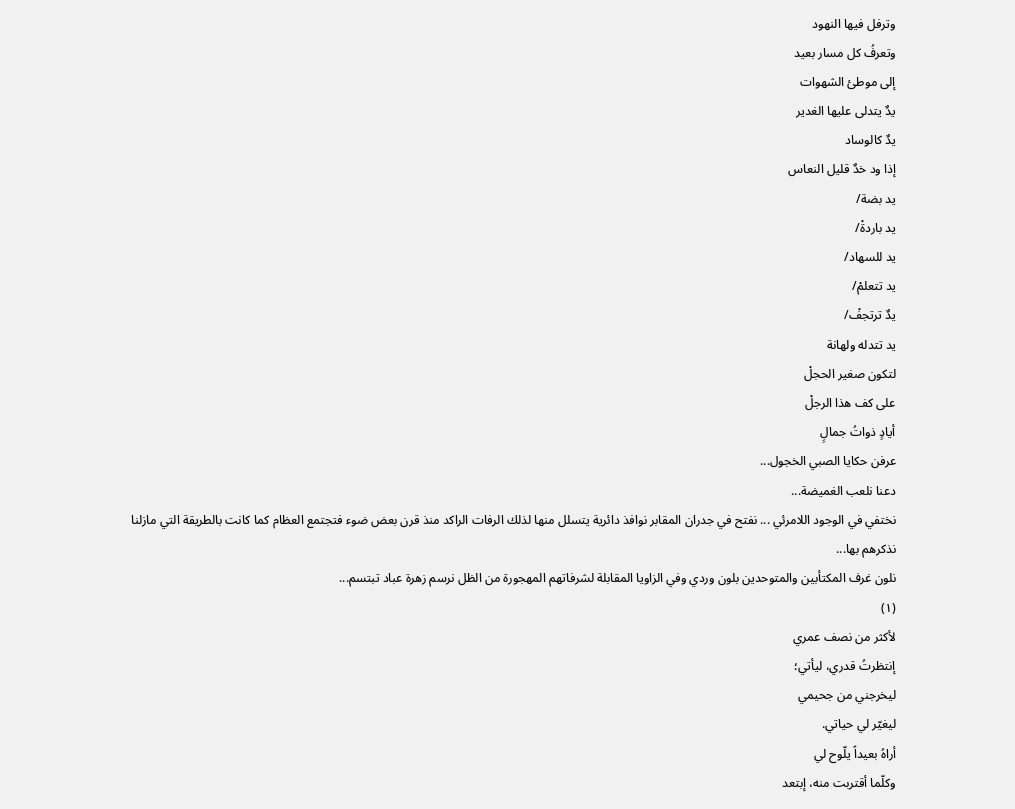وترفل فيها النهود
وتعرفُ كل مسار بعيد
إلى موطئ الشهوات
يدٌ يتدلى عليها الغدير
يدٌ كالوساد
إذا ود خدٌ قليل النعاس
يد بضة/
يد باردةْ/
يد للسهاد/
يد تتعلمْ/
يدٌ ترتجفْ/
يد تتدله ولهانة
لتكون صغير الحجلْ
على كف هذا الرجلْ
أيادٍ ذواتُ جمالٍ
عرفن حكايا الصبي الخجول...
دعنا نلعب الغميضة...
نختفي في الوجود اللامرئي ... نفتح في جدران المقابر نوافذ دائرية يتسلل منها لذلك الرفات الراكد منذ قرن بعض ضوء فتجتمع العظام كما كانت بالطريقة التي مازلنا نذكرهم بها...
نلون غرف المكتأبين والمتوحدين بلون وردي وفي الزاويا المقابلة لشرفاتهم المهجورة من الظل نرسم زهرة عباد تبتسم...
(١)
لأكثر من نصف عمري
إنتظرتُ قدري، ليأتي؛
ليخرجني من جحيمي
ليغيّر لي حياتي.
أراهُ بعيداً يلّوح لي
وكلّما أقتربت منه، إبتعد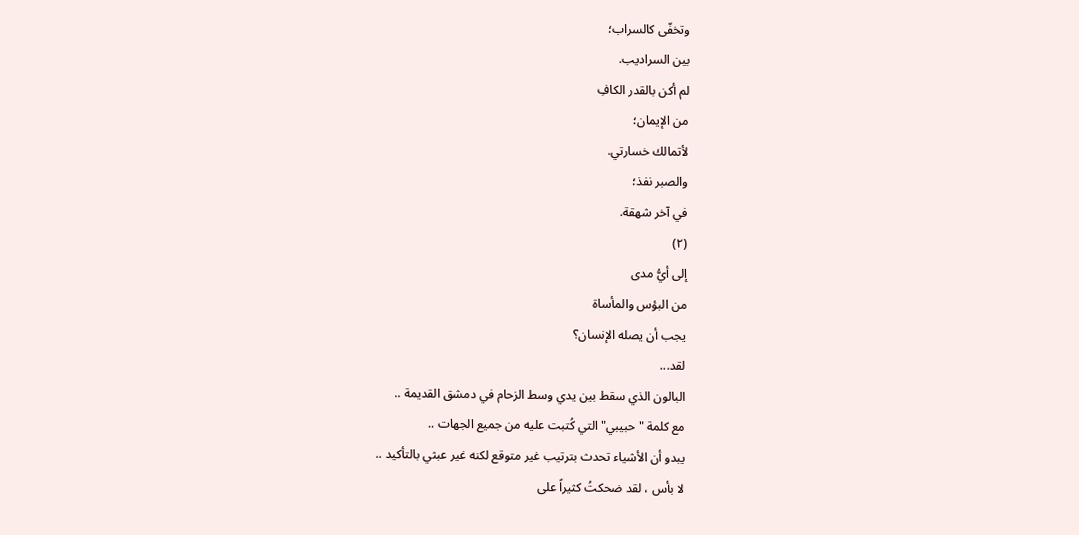وتخفّى كالسراب؛
بين السراديب.
لم أكن بالقدر الكافِ
من الإيمان؛
لأتمالك خسارتي.
والصبر نفذ؛
في آخر شهقة.
(٢)
إلى أيُّ مدى
من البؤس والمأساة
يجب أن يصله الإنسان؟
لقد...
البالون الذي سقط بين يدي وسط الزحام في دمشق القديمة ..
مع كلمة " حبيبي" التي كُتبت عليه من جميع الجهات ..
يبدو أن الأشياء تحدث بترتيب غير متوقع لكنه غير عبثي بالتأكيد ..
لا بأس ، لقد ضحكتُ كثيراً على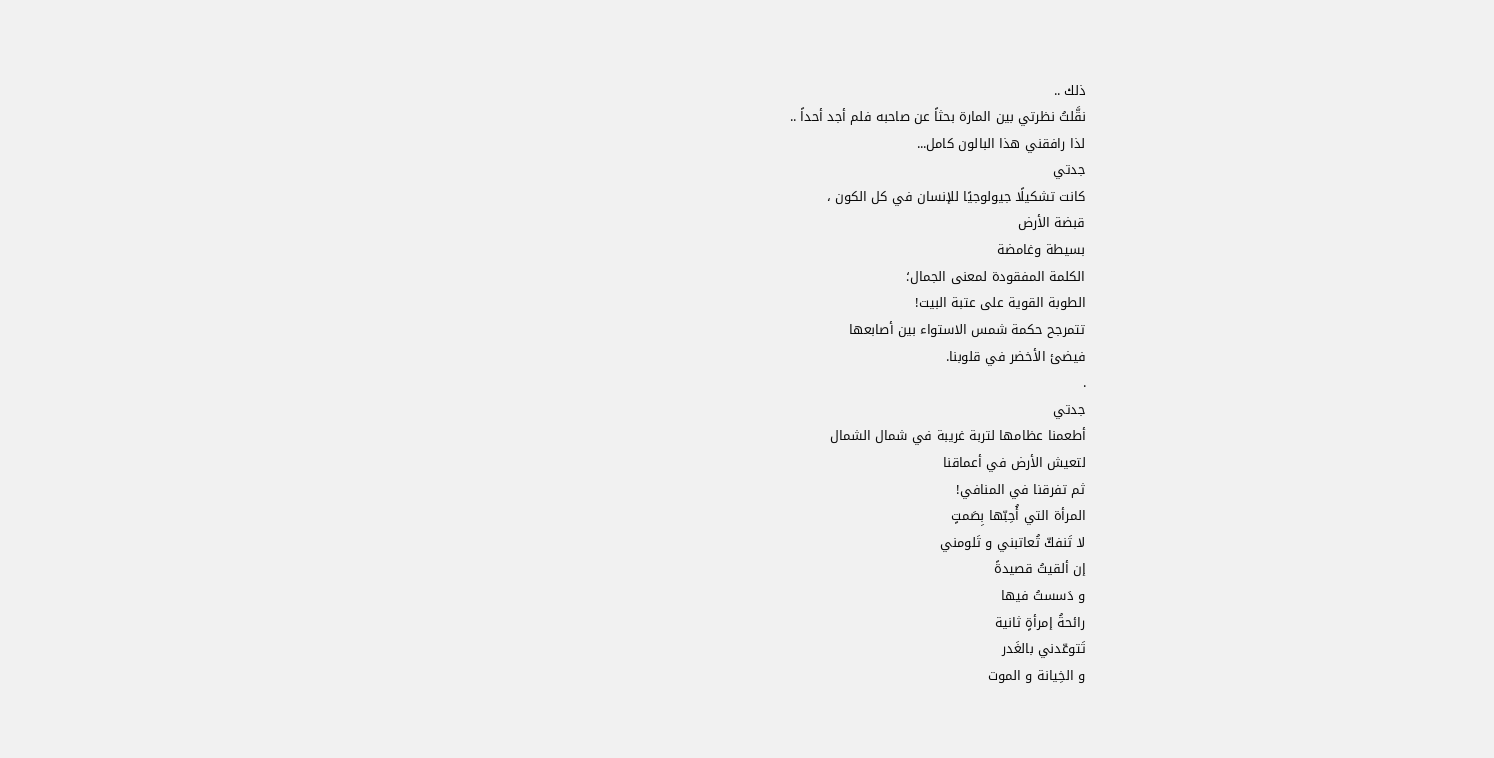ذلك ..
نقَّلتُ نظرتي بين المارة بحثاً عن صاحبه فلم أجد أحداً ..
لذا رافقني هذا البالون كامل...
جدتي
كانت تشكيلًا جيولوجيًا للإنسان في كل الكون ،
قبضة الأرض
بسيطة وغامضة
الكلمة المفقودة لمعنى الجمال؛
الطوبة القوية على عتبة البيت!
تتمرجح حكمة شمس الاستواء بين أصابعها
فيضئ الأخضر في قلوبنا.
.
جدتي
أطعمنا عظامها لتربة غريبة في شمال الشمال
لتعيش الأرض في أعماقنا
ثم تفرقنا في المنافي!
المرأة التي أُحِبّها بِصَمتٍ
لا تَنفكّ تُعاتبني و تَلومني
إن ألقيتُ قصيدةً
و دَسستُ فيها
رائحةُ إمرأةٍ ثانية
تَتوعّدني بالغَدر
و الخِيانة و الموت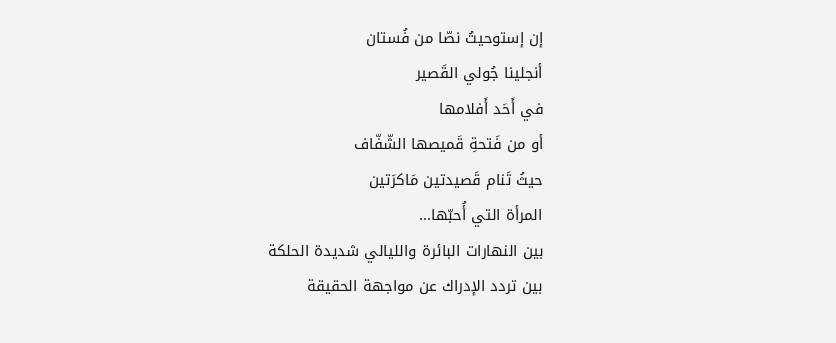إن إستوحيتُ نصّا من فُستان
أنجلينا جُولي القَصير
في أَحَد أَفلامها
أو من فَتحةِ قَميصها الشّفّاف
حيثُ تَنام قَصيدتين مَاكرَتين
المرأة التي أُحبّها...
بين النهارات البائرة والليالي شديدة الحلكة
بين تردد الإدراك عن مواجهة الحقيقة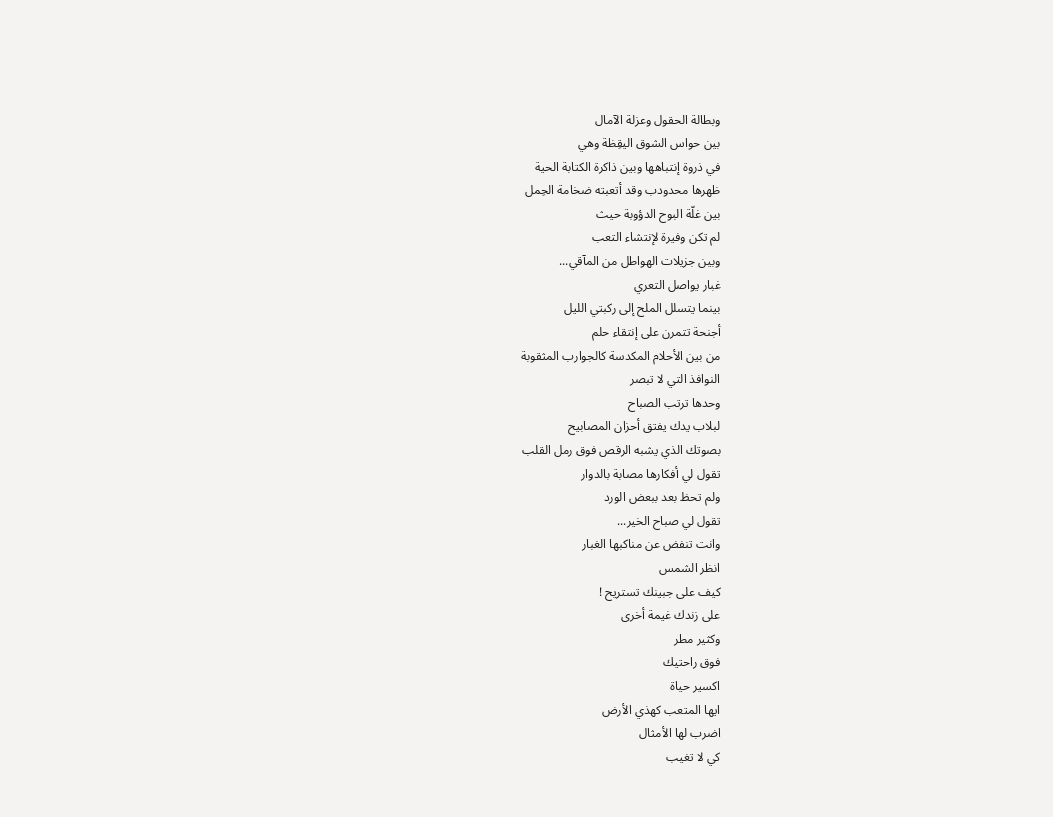وبطالة الحقول وعزلة الآمال
بين حواس الشوق اليقِظة وهي
في ذروة إنتباهها وبين ذاكرة الكتابة الحية
ظهرها محدودب وقد أتعبته ضخامة الحِمل
بين غلّة البوح الدؤوبة حيث
لم تكن وفيرة لإنتشاء التعب
وبين جزيلات الهواطل من المآقي...
غبار يواصل التعري
بينما يتسلل الملح إلى ركبتي الليل
أجنحة تتمرن على إنتقاء حلم
من بين الأحلام المكدسة كالجوارب المثقوبة
النوافذ التي لا تبصر
وحدها ترتب الصباح
لبلاب يدك يفتق أحزان المصابيح
بصوتك الذي يشبه الرقص فوق رمل القلب
تقول لي أفكارها مصابة بالدوار
ولم تحظ بعد ببعض الورد
تقول لي صباح الخير...
وانت تنفض عن مناكبها الغبار
انظر الشمس
كيف على جبينك تستريح !
على زندك غيمة أخرى
وكثير مطر
فوق راحتيك
اكسير حياة
ايها المتعب كهذي الأرض
اضرب لها الأمثال
كي لا تغيب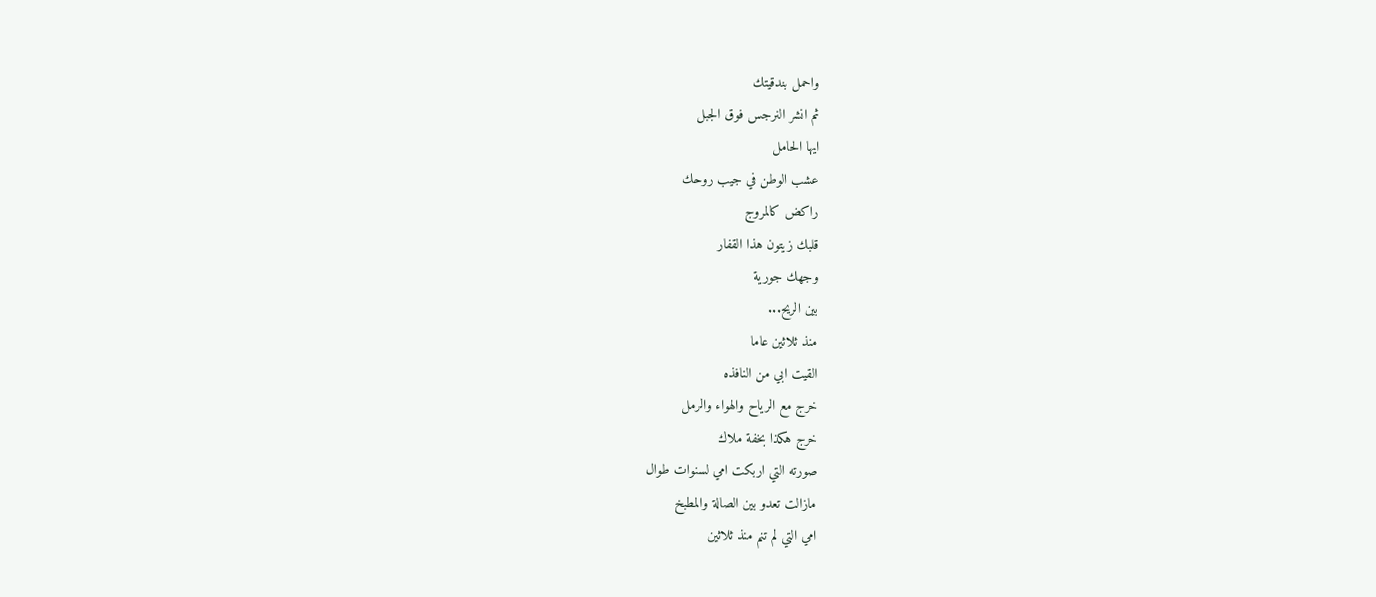واحمل بندقيتك
ثم انشر النرجس فوق الجبل
ايها الحامل
عشب الوطن في جيب روحك
راكض كالمروج
قلبك زيتون هذا القفار
وجهك جورية
بين الريح...
منذ ثلاثين عاما
القيت ابي من النافذه
خرج مع الرياح والهواء والرمل
خرج هكذا بخفة ملاك
صورته التي اربكت امي لسنوات طوال
مازالت تعدو بين الصالة والمطبخ
امي التي لم تنم منذ ثلاثين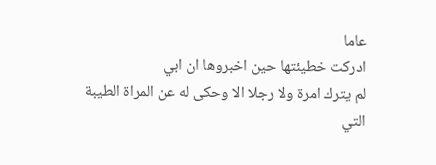عاما
ادركت خطيئتها حين اخبروها ان ابي
لم يترك امرة ولا رجلا الا وحكى له عن المراة الطيبة
التي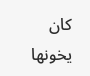كان يخونها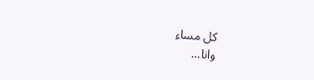كل مساء
وانا...